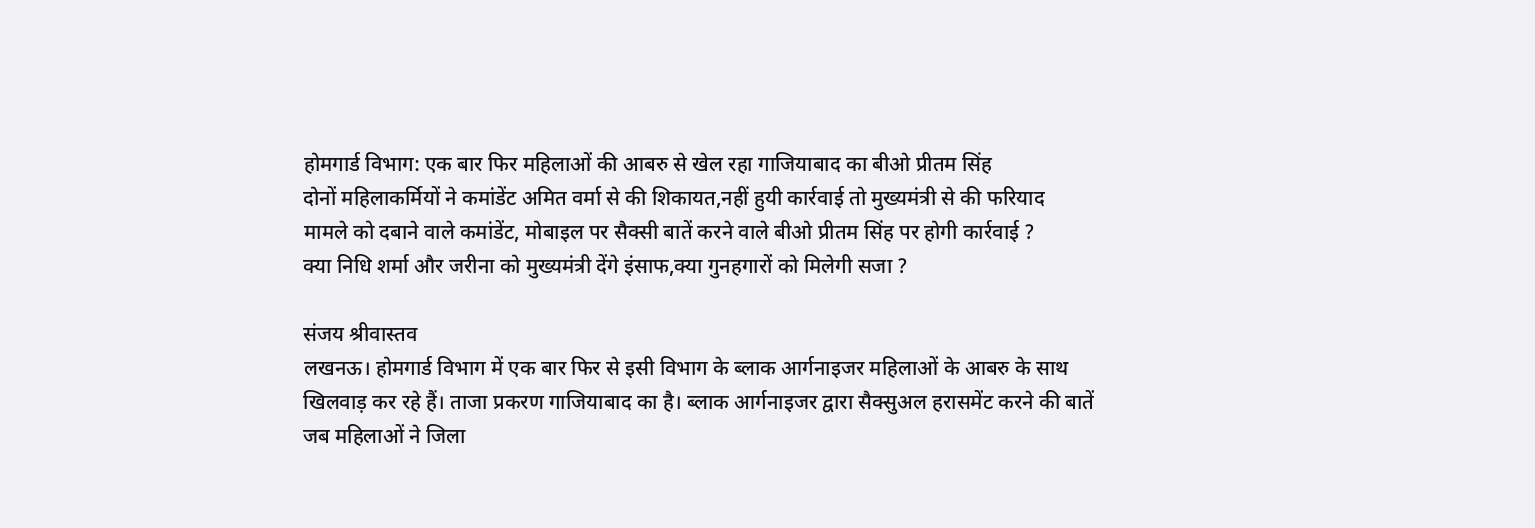होमगार्ड विभाग: एक बार फिर महिलाओं की आबरु से खेल रहा गाजियाबाद का बीओ प्रीतम सिंह
दोनों महिलाकर्मियों ने कमांडेंट अमित वर्मा से की शिकायत,नहीं हुयी कार्रवाई तो मुख्यमंत्री से की फरियाद
मामले को दबाने वाले कमांडेंट, मोबाइल पर सैक्सी बातें करने वाले बीओ प्रीतम सिंह पर होगी कार्रवाई ?
क्या निधि शर्मा और जरीना को मुख्यमंत्री देंगे इंसाफ,क्या गुनहगारों को मिलेगी सजा ?

संजय श्रीवास्तव
लखनऊ। होमगार्ड विभाग में एक बार फिर से इसी विभाग के ब्लाक आर्गनाइजर महिलाओं के आबरु के साथ खिलवाड़ कर रहे हैं। ताजा प्रकरण गाजियाबाद का है। ब्लाक आर्गनाइजर द्वारा सैक्सुअल हरासमेंट करने की बातें जब महिलाओं ने जिला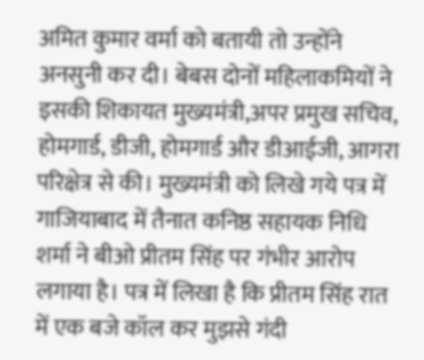अमित कुमार वर्मा को बतायी तो उन्होंने अनसुनी कर दी। बेबस दोनों महिलाकमियों ने इसकी शिकायत मुख्यमंत्री,अपर प्रमुख सचिव, होमगार्ड, डीजी, होमगार्ड और डीआईजी, आगरा परिक्षेत्र से की। मुख्यमंत्री को लिखे गये पत्र में गाजियाबाद में तैनात कनिष्ठ सहायक निधि शर्मा ने बीओ प्रीतम सिंह पर गंभीर आरोप लगाया है। पत्र में लिखा है कि प्रीतम सिंह रात में एक बजे कॉल कर मुझसे गंदी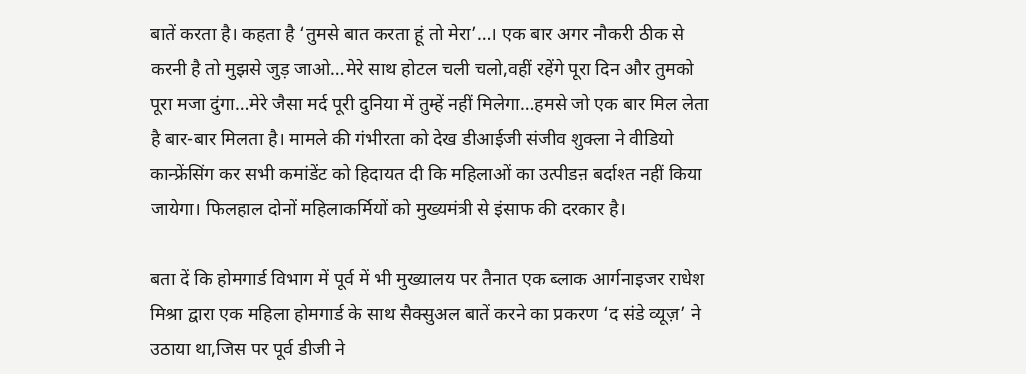बातें करता है। कहता है ‘तुमसे बात करता हूं तो मेरा’…। एक बार अगर नौकरी ठीक से करनी है तो मुझसे जुड़ जाओ…मेरे साथ होटल चली चलो,वहीं रहेंगे पूरा दिन और तुमको पूरा मजा दुंगा…मेरे जैसा मर्द पूरी दुनिया में तुम्हें नहीं मिलेगा…हमसे जो एक बार मिल लेता है बार-बार मिलता है। मामले की गंभीरता को देख डीआईजी संजीव शुक्ला ने वीडियो कान्फ्रेंसिंग कर सभी कमांडेंट को हिदायत दी कि महिलाओं का उत्पीडऩ बर्दाश्त नहीं किया जायेगा। फिलहाल दोनों महिलाकर्मियों को मुख्यमंत्री से इंसाफ की दरकार है।

बता दें कि होमगार्ड विभाग में पूर्व में भी मुख्यालय पर तैनात एक ब्लाक आर्गनाइजर राधेश मिश्रा द्वारा एक महिला होमगार्ड के साथ सैक्सुअल बातें करने का प्रकरण ‘द संडे व्यूज़’ ने उठाया था,जिस पर पूर्व डीजी ने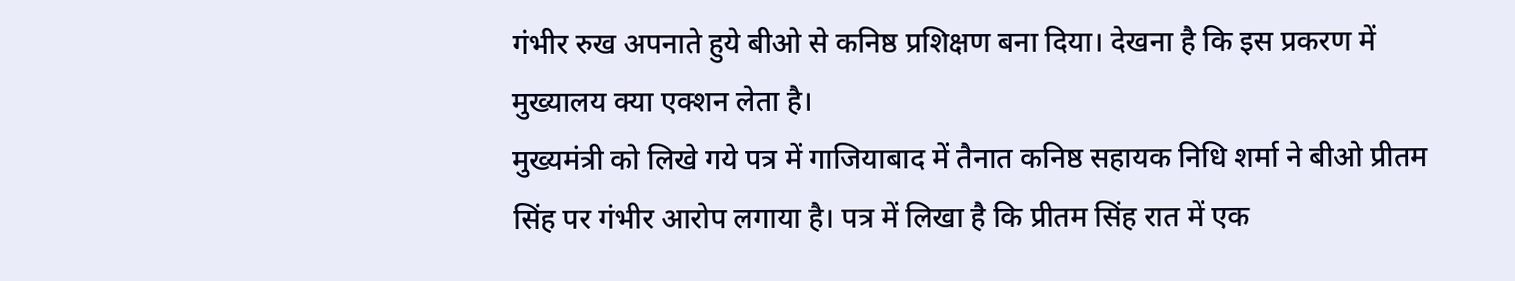गंभीर रुख अपनाते हुये बीओ से कनिष्ठ प्रशिक्षण बना दिया। देखना है कि इस प्रकरण में मुख्यालय क्या एक्शन लेता है।
मुख्यमंत्री को लिखे गये पत्र में गाजियाबाद में तैनात कनिष्ठ सहायक निधि शर्मा ने बीओ प्रीतम सिंह पर गंभीर आरोप लगाया है। पत्र में लिखा है कि प्रीतम सिंह रात में एक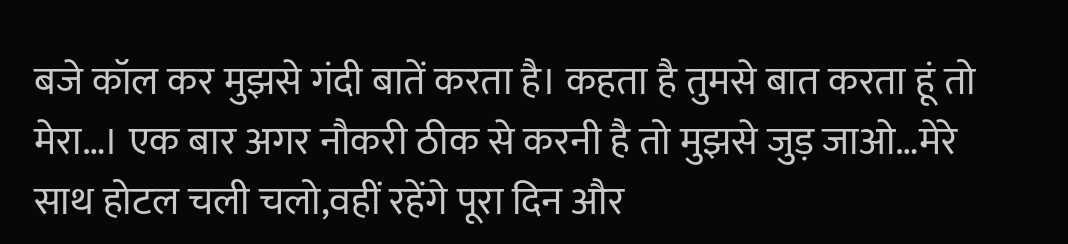बजे कॉल कर मुझसे गंदी बातें करता है। कहता है तुमसे बात करता हूं तो मेरा…। एक बार अगर नौकरी ठीक से करनी है तो मुझसे जुड़ जाओ…मेरे साथ होटल चली चलो,वहीं रहेंगे पूरा दिन और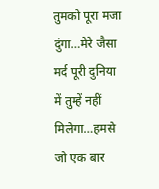तुमको पूरा मजा दुंगा…मेरे जैसा मर्द पूरी दुनिया में तुम्हें नहीं मिलेगा…हमसे जो एक बार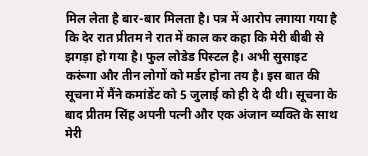मिल लेता है बार-बार मिलता है। पत्र में आरोप लगाया गया है कि देर रात प्रीतम ने रात में काल कर कहा कि मेरी बीबी से झगड़ा हो गया है। फुल लोडेड पिस्टल है। अभी सुसाइट करूंगा और तीन लोगों को मर्डर होना तय है। इस बात की सूचना में मैंने कमांडेंट को 5 जुलाई को ही दे दी थी। सूचना के बाद प्रीतम सिंह अपनी पत्नी और एक अंजान व्यक्ति के साथ मेरी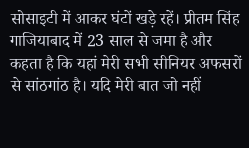सोसाइटी में आकर घंटों खड़े रहें। प्रीतम सिंह गाजियाबाद में 23 साल से जमा है और कहता है कि यहां मेरी सभी सीनियर अफसरों से सांठगांठ है। यदि मेरी बात जो नहीं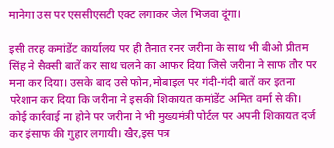मानेगा उस पर एससीएसटी एक्ट लगाकर जेल भिजवा दूंगा।

इसी तरह कमांडेंट कार्यालय पर ही तैनात रनर जरीना के साथ भी बीओ प्रीतम सिंह ने सैक्सी बातें कर साथ चलने का आफर दिया जिसे जरीना ने साफ तौर पर मना कर दिया। उसके बाद उसे फोन,मोबाइल पर गंदी-गंदी बातें कर इतना परेशान कर दिया कि जरीना ने इसकी शिकायत कमांडेंट अमित वर्मा से की। कोई कार्रवाई ना होने पर जरीना ने भी मुख्यमंत्री पोर्टल पर अपनी शिकायत दर्ज कर इंसाफ की गुहार लगायी। खैर,इस पत्र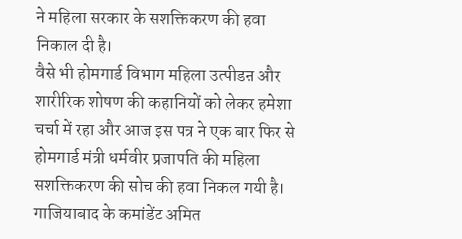ने महिला सरकार के सशक्तिकरण की हवा निकाल दी है।
वैसे भी होमगार्ड विभाग महिला उत्पीडऩ और शारीरिक शोषण की कहानियों को लेकर हमेशा चर्चा में रहा और आज इस पत्र ने एक बार फिर से होमगार्ड मंत्री धर्मवीर प्रजापति की महिला सशक्तिकरण की सोच की हवा निकल गयी है। गाजियाबाद के कमांडेंट अमित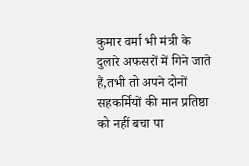कुमार वर्मा भी मंत्री के दुलारे अफसरों में गिने जाते हैं,तभी तो अपने दोनों सहकर्मियों की मान प्रतिष्ठा को नहीं बचा पा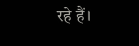रहे हैं।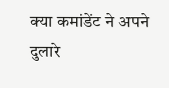क्या कमांडेंट ने अपने दुलारे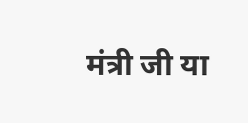मंत्री जी या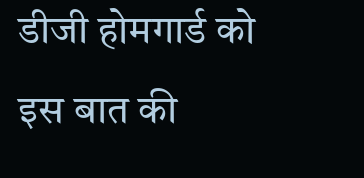डीजी होमगार्ड को इस बात की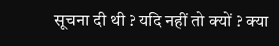सूचना दी थी ? यदि नहीं तो क्यों ? क्या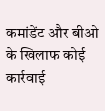कमांडेंट और बीओ के खिलाफ कोई कार्रवाई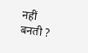नहीं बनती ?